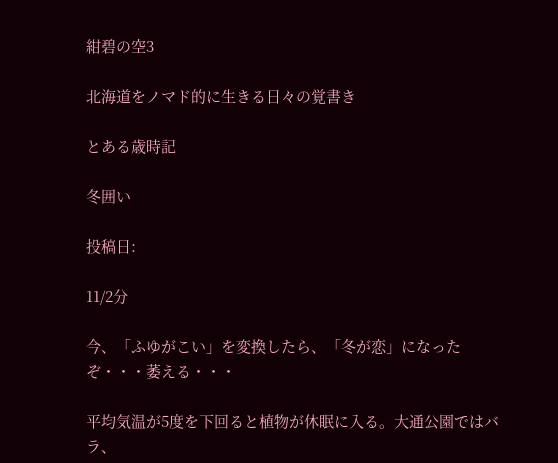紺碧の空3

北海道をノマド的に生きる日々の覚書き

とある歳時記

冬囲い

投稿日:

11/2分

今、「ふゆがこい」を変換したら、「冬が恋」になったぞ・・・萎える・・・

平均気温が5度を下回ると植物が休眠に入る。大通公園ではバラ、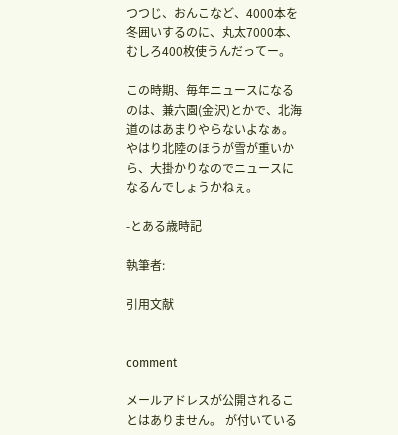つつじ、おんこなど、4000本を冬囲いするのに、丸太7000本、むしろ400枚使うんだってー。

この時期、毎年ニュースになるのは、兼六園(金沢)とかで、北海道のはあまりやらないよなぁ。やはり北陸のほうが雪が重いから、大掛かりなのでニュースになるんでしょうかねぇ。

-とある歳時記

執筆者:

引用文献


comment

メールアドレスが公開されることはありません。 が付いている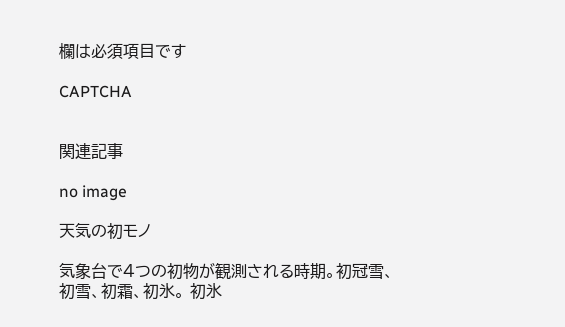欄は必須項目です

CAPTCHA


関連記事

no image

天気の初モノ

気象台で4つの初物が観測される時期。初冠雪、初雪、初霜、初氷。 初氷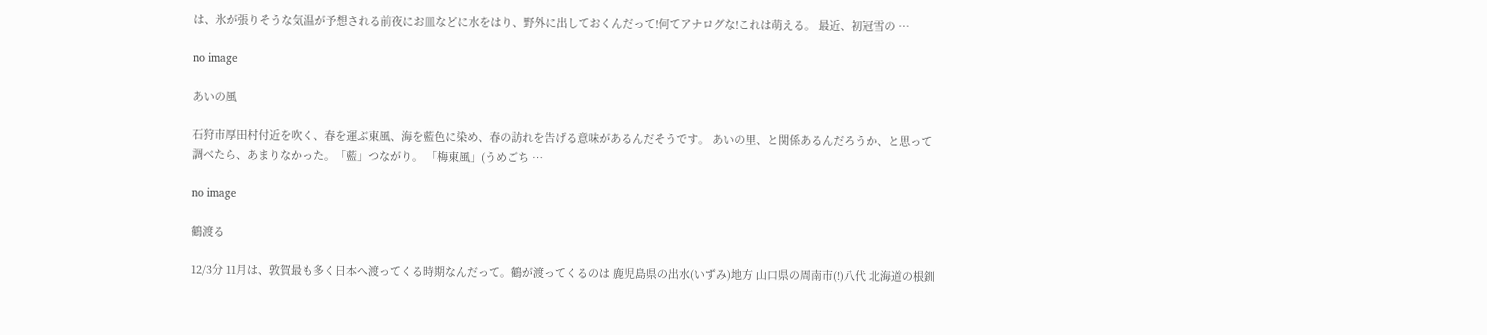は、氷が張りそうな気温が予想される前夜にお皿などに水をはり、野外に出しておくんだって!何てアナログな!これは萌える。 最近、初冠雪の …

no image

あいの風

石狩市厚田村付近を吹く、春を運ぶ東風、海を藍色に染め、春の訪れを告げる意味があるんだそうです。 あいの里、と関係あるんだろうか、と思って調べたら、あまりなかった。「藍」つながり。 「梅東風」(うめごち …

no image

鶴渡る

12/3分 11月は、敦賀最も多く日本へ渡ってくる時期なんだって。鶴が渡ってくるのは 鹿児島県の出水(いずみ)地方 山口県の周南市(!)八代 北海道の根釧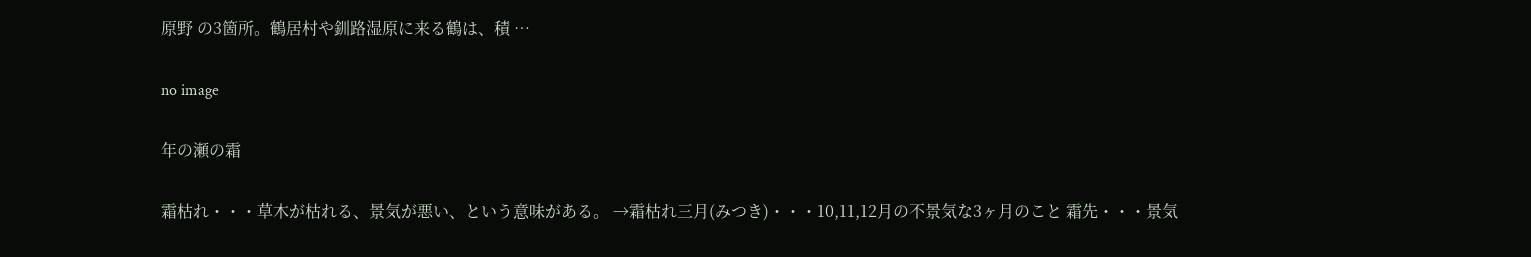原野 の3箇所。鶴居村や釧路湿原に来る鶴は、積 …

no image

年の瀬の霜

霜枯れ・・・草木が枯れる、景気が悪い、という意味がある。 →霜枯れ三月(みつき)・・・10,11,12月の不景気な3ヶ月のこと 霜先・・・景気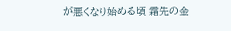が悪くなり始める頃 霜先の金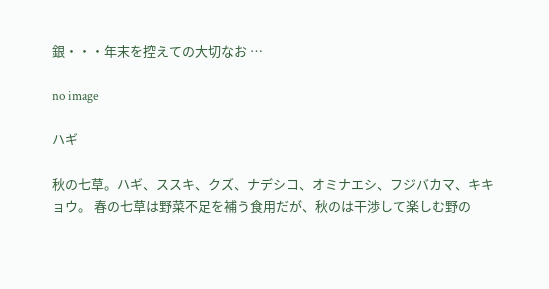銀・・・年末を控えての大切なお …

no image

ハギ

秋の七草。ハギ、ススキ、クズ、ナデシコ、オミナエシ、フジバカマ、キキョウ。 春の七草は野菜不足を補う食用だが、秋のは干渉して楽しむ野の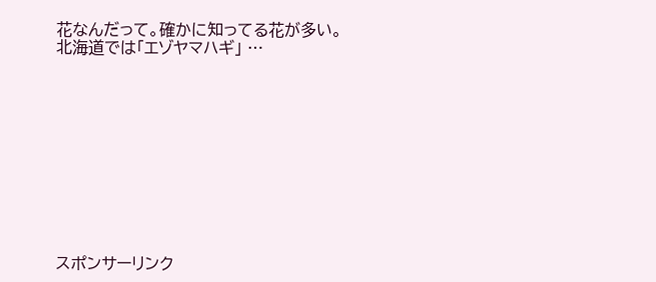花なんだって。確かに知ってる花が多い。 北海道では「エゾヤマハギ」 …











スポンサーリンク